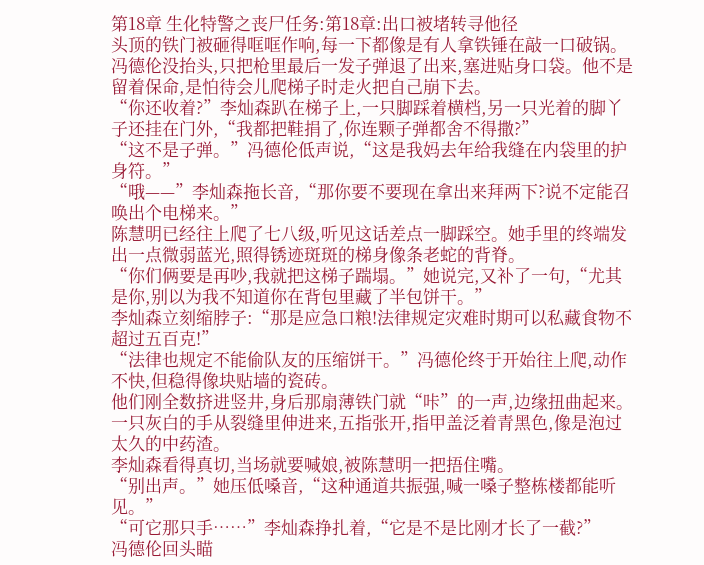第18章 生化特警之丧尸任务:第18章:出口被堵转寻他径
头顶的铁门被砸得哐哐作响,每一下都像是有人拿铁锤在敲一口破锅。
冯德伦没抬头,只把枪里最后一发子弹退了出来,塞进贴身口袋。他不是留着保命,是怕待会儿爬梯子时走火把自己崩下去。
“你还收着?”李灿森趴在梯子上,一只脚踩着横档,另一只光着的脚丫子还挂在门外,“我都把鞋捐了,你连颗子弹都舍不得撒?”
“这不是子弹。”冯德伦低声说,“这是我妈去年给我缝在内袋里的护身符。”
“哦——”李灿森拖长音,“那你要不要现在拿出来拜两下?说不定能召唤出个电梯来。”
陈慧明已经往上爬了七八级,听见这话差点一脚踩空。她手里的终端发出一点微弱蓝光,照得锈迹斑斑的梯身像条老蛇的背脊。
“你们俩要是再吵,我就把这梯子踹塌。”她说完,又补了一句,“尤其是你,别以为我不知道你在背包里藏了半包饼干。”
李灿森立刻缩脖子:“那是应急口粮!法律规定灾难时期可以私藏食物不超过五百克!”
“法律也规定不能偷队友的压缩饼干。”冯德伦终于开始往上爬,动作不快,但稳得像块贴墙的瓷砖。
他们刚全数挤进竖井,身后那扇薄铁门就“咔”的一声,边缘扭曲起来。一只灰白的手从裂缝里伸进来,五指张开,指甲盖泛着青黑色,像是泡过太久的中药渣。
李灿森看得真切,当场就要喊娘,被陈慧明一把捂住嘴。
“别出声。”她压低嗓音,“这种通道共振强,喊一嗓子整栋楼都能听见。”
“可它那只手……”李灿森挣扎着,“它是不是比刚才长了一截?”
冯德伦回头瞄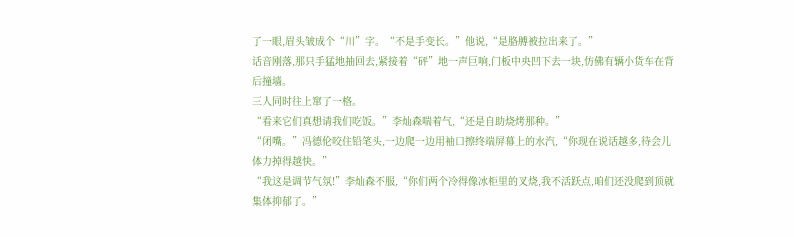了一眼,眉头皱成个“川”字。“不是手变长。”他说,“是胳膊被拉出来了。”
话音刚落,那只手猛地抽回去,紧接着“砰”地一声巨响,门板中央凹下去一块,仿佛有辆小货车在背后撞墙。
三人同时往上窜了一格。
“看来它们真想请我们吃饭。”李灿森喘着气,“还是自助烧烤那种。”
“闭嘴。”冯德伦咬住铅笔头,一边爬一边用袖口擦终端屏幕上的水汽,“你现在说话越多,待会儿体力掉得越快。”
“我这是调节气氛!”李灿森不服,“你们两个冷得像冰柜里的叉烧,我不活跃点,咱们还没爬到顶就集体抑郁了。”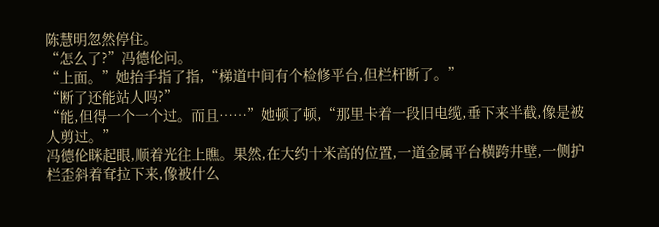陈慧明忽然停住。
“怎么了?”冯德伦问。
“上面。”她抬手指了指,“梯道中间有个检修平台,但栏杆断了。”
“断了还能站人吗?”
“能,但得一个一个过。而且……”她顿了顿,“那里卡着一段旧电缆,垂下来半截,像是被人剪过。”
冯德伦眯起眼,顺着光往上瞧。果然,在大约十米高的位置,一道金属平台横跨井壁,一侧护栏歪斜着耷拉下来,像被什么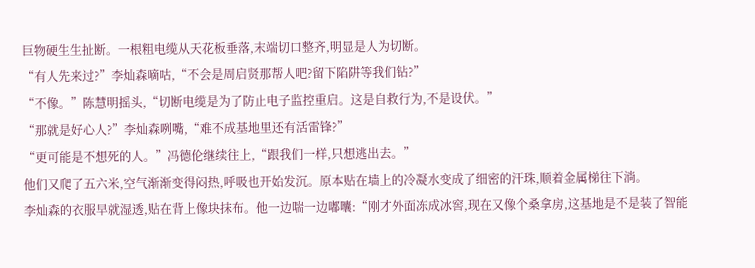巨物硬生生扯断。一根粗电缆从天花板垂落,末端切口整齐,明显是人为切断。
“有人先来过?”李灿森嘀咕,“不会是周启贤那帮人吧?留下陷阱等我们钻?”
“不像。”陈慧明摇头,“切断电缆是为了防止电子监控重启。这是自救行为,不是设伏。”
“那就是好心人?”李灿森咧嘴,“难不成基地里还有活雷锋?”
“更可能是不想死的人。”冯德伦继续往上,“跟我们一样,只想逃出去。”
他们又爬了五六米,空气渐渐变得闷热,呼吸也开始发沉。原本贴在墙上的冷凝水变成了细密的汗珠,顺着金属梯往下淌。
李灿森的衣服早就湿透,贴在背上像块抹布。他一边喘一边嘟囔:“刚才外面冻成冰窖,现在又像个桑拿房,这基地是不是装了智能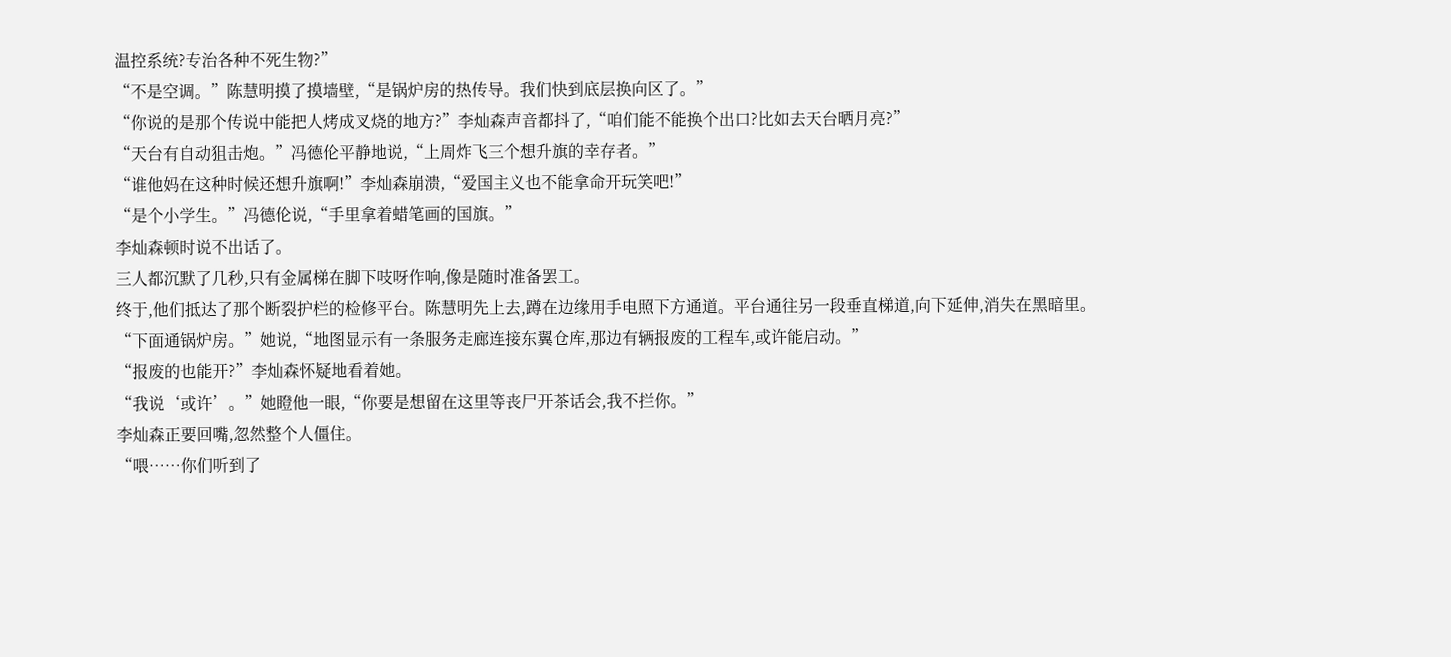温控系统?专治各种不死生物?”
“不是空调。”陈慧明摸了摸墙壁,“是锅炉房的热传导。我们快到底层换向区了。”
“你说的是那个传说中能把人烤成叉烧的地方?”李灿森声音都抖了,“咱们能不能换个出口?比如去天台晒月亮?”
“天台有自动狙击炮。”冯德伦平静地说,“上周炸飞三个想升旗的幸存者。”
“谁他妈在这种时候还想升旗啊!”李灿森崩溃,“爱国主义也不能拿命开玩笑吧!”
“是个小学生。”冯德伦说,“手里拿着蜡笔画的国旗。”
李灿森顿时说不出话了。
三人都沉默了几秒,只有金属梯在脚下吱呀作响,像是随时准备罢工。
终于,他们抵达了那个断裂护栏的检修平台。陈慧明先上去,蹲在边缘用手电照下方通道。平台通往另一段垂直梯道,向下延伸,消失在黑暗里。
“下面通锅炉房。”她说,“地图显示有一条服务走廊连接东翼仓库,那边有辆报废的工程车,或许能启动。”
“报废的也能开?”李灿森怀疑地看着她。
“我说‘或许’。”她瞪他一眼,“你要是想留在这里等丧尸开茶话会,我不拦你。”
李灿森正要回嘴,忽然整个人僵住。
“喂……你们听到了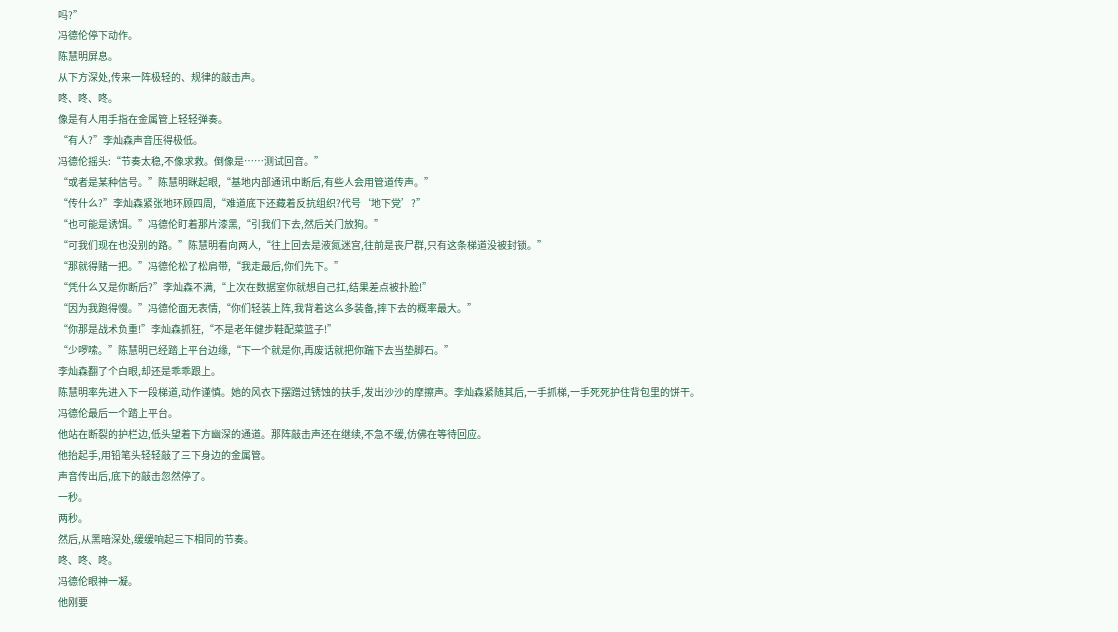吗?”
冯德伦停下动作。
陈慧明屏息。
从下方深处,传来一阵极轻的、规律的敲击声。
咚、咚、咚。
像是有人用手指在金属管上轻轻弹奏。
“有人?”李灿森声音压得极低。
冯德伦摇头:“节奏太稳,不像求救。倒像是……测试回音。”
“或者是某种信号。”陈慧明眯起眼,“基地内部通讯中断后,有些人会用管道传声。”
“传什么?”李灿森紧张地环顾四周,“难道底下还藏着反抗组织?代号‘地下党’?”
“也可能是诱饵。”冯德伦盯着那片漆黑,“引我们下去,然后关门放狗。”
“可我们现在也没别的路。”陈慧明看向两人,“往上回去是液氮迷宫,往前是丧尸群,只有这条梯道没被封锁。”
“那就得赌一把。”冯德伦松了松肩带,“我走最后,你们先下。”
“凭什么又是你断后?”李灿森不满,“上次在数据室你就想自己扛,结果差点被扑脸!”
“因为我跑得慢。”冯德伦面无表情,“你们轻装上阵,我背着这么多装备,摔下去的概率最大。”
“你那是战术负重!”李灿森抓狂,“不是老年健步鞋配菜篮子!”
“少啰嗦。”陈慧明已经踏上平台边缘,“下一个就是你,再废话就把你踹下去当垫脚石。”
李灿森翻了个白眼,却还是乖乖跟上。
陈慧明率先进入下一段梯道,动作谨慎。她的风衣下摆蹭过锈蚀的扶手,发出沙沙的摩擦声。李灿森紧随其后,一手抓梯,一手死死护住背包里的饼干。
冯德伦最后一个踏上平台。
他站在断裂的护栏边,低头望着下方幽深的通道。那阵敲击声还在继续,不急不缓,仿佛在等待回应。
他抬起手,用铅笔头轻轻敲了三下身边的金属管。
声音传出后,底下的敲击忽然停了。
一秒。
两秒。
然后,从黑暗深处,缓缓响起三下相同的节奏。
咚、咚、咚。
冯德伦眼神一凝。
他刚要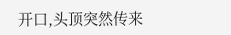开口,头顶突然传来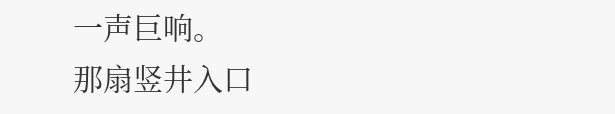一声巨响。
那扇竖井入口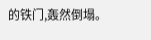的铁门,轰然倒塌。